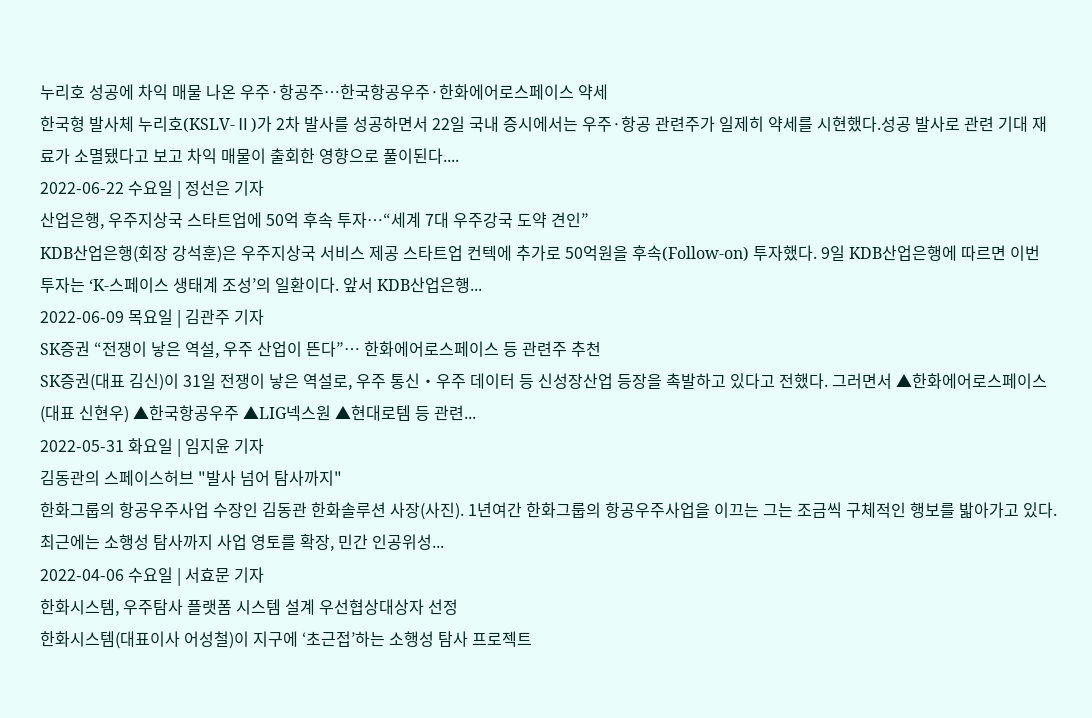누리호 성공에 차익 매물 나온 우주·항공주…한국항공우주·한화에어로스페이스 약세
한국형 발사체 누리호(KSLV-Ⅱ)가 2차 발사를 성공하면서 22일 국내 증시에서는 우주·항공 관련주가 일제히 약세를 시현했다.성공 발사로 관련 기대 재료가 소멸됐다고 보고 차익 매물이 출회한 영향으로 풀이된다....
2022-06-22 수요일 | 정선은 기자
산업은행, 우주지상국 스타트업에 50억 후속 투자…“세계 7대 우주강국 도약 견인”
KDB산업은행(회장 강석훈)은 우주지상국 서비스 제공 스타트업 컨텍에 추가로 50억원을 후속(Follow-on) 투자했다. 9일 KDB산업은행에 따르면 이번 투자는 ‘K-스페이스 생태계 조성’의 일환이다. 앞서 KDB산업은행...
2022-06-09 목요일 | 김관주 기자
SK증권 “전쟁이 낳은 역설, 우주 산업이 뜬다”… 한화에어로스페이스 등 관련주 추천
SK증권(대표 김신)이 31일 전쟁이 낳은 역설로, 우주 통신‧우주 데이터 등 신성장산업 등장을 촉발하고 있다고 전했다. 그러면서 ▲한화에어로스페이스(대표 신현우) ▲한국항공우주 ▲LIG넥스원 ▲현대로템 등 관련...
2022-05-31 화요일 | 임지윤 기자
김동관의 스페이스허브 "발사 넘어 탐사까지"
한화그룹의 항공우주사업 수장인 김동관 한화솔루션 사장(사진). 1년여간 한화그룹의 항공우주사업을 이끄는 그는 조금씩 구체적인 행보를 밟아가고 있다. 최근에는 소행성 탐사까지 사업 영토를 확장, 민간 인공위성...
2022-04-06 수요일 | 서효문 기자
한화시스템, 우주탐사 플랫폼 시스템 설계 우선협상대상자 선정
한화시스템(대표이사 어성철)이 지구에 ‘초근접’하는 소행성 탐사 프로젝트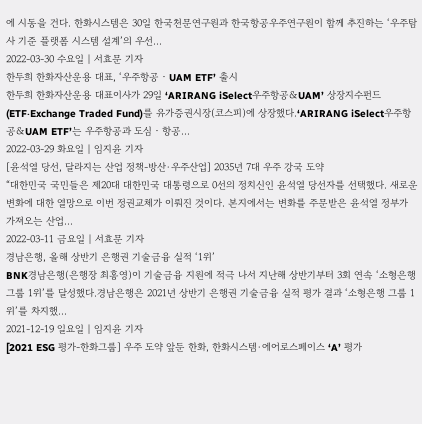에 시동을 건다. 한화시스템은 30일 한국천문연구원과 한국항공우주연구원이 함께 추진하는 ‘우주탐사 기준 플랫폼 시스템 설계’의 우선...
2022-03-30 수요일 | 서효문 기자
한두희 한화자산운용 대표, ‘우주항공‧UAM ETF’ 출시
한두희 한화자산운용 대표이사가 29일 ‘ARIRANG iSelect우주항공&UAM’ 상장지수펀드(ETF‧Exchange Traded Fund)를 유가증권시장(코스피)에 상장했다.‘ARIRANG iSelect우주항공&UAM ETF’는 우주항공과 도심‧항공...
2022-03-29 화요일 | 임지윤 기자
[윤석열 당선, 달라지는 산업 정책-방산·우주산업] 2035년 7대 우주 강국 도약
“대한민국 국민들은 제20대 대한민국 대통령으로 0선의 정치신인 윤석열 당선자를 선택했다. 새로운 변화에 대한 열망으로 이번 정권교체가 이뤄진 것이다. 본지에서는 변화를 주문받은 윤석열 정부가 가져오는 산업...
2022-03-11 금요일 | 서효문 기자
경남은행, 올해 상반기 은행권 기술금융 실적 ‘1위’
BNK경남은행(은행장 최홍영)이 기술금융 지원에 적극 나서 지난해 상반기부터 3회 연속 ‘소형은행 그룹 1위’를 달성했다.경남은행은 2021년 상반기 은행권 기술금융 실적 평가 결과 ‘소형은행 그룹 1위’를 차지했...
2021-12-19 일요일 | 임지윤 기자
[2021 ESG 평가-한화그룹] 우주 도약 앞둔 한화, 한화시스템·에어로스페이스 ‘A’ 평가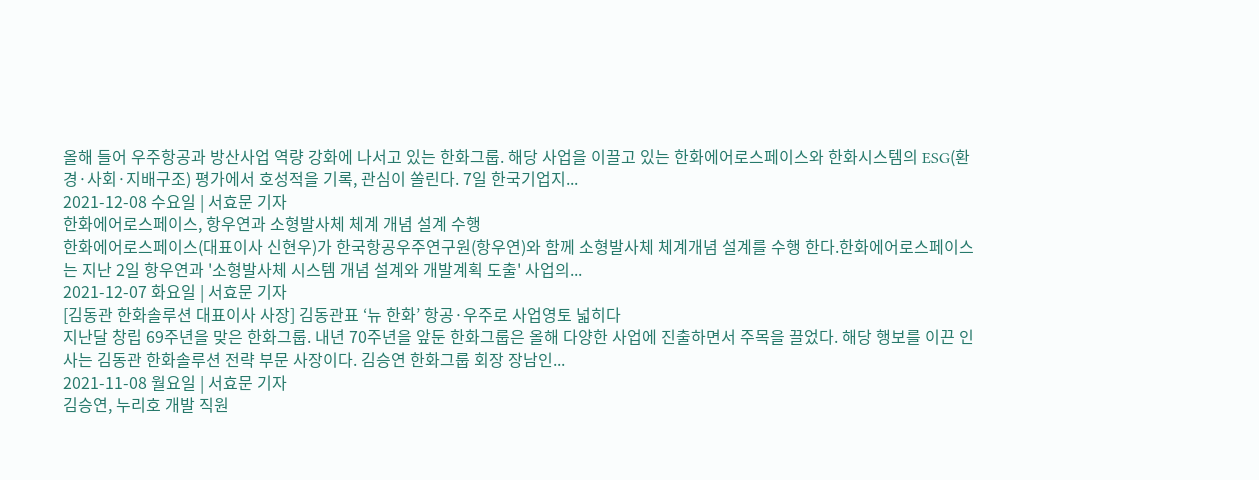올해 들어 우주항공과 방산사업 역량 강화에 나서고 있는 한화그룹. 해당 사업을 이끌고 있는 한화에어로스페이스와 한화시스템의 ESG(환경·사회·지배구조) 평가에서 호성적을 기록, 관심이 쏠린다. 7일 한국기업지...
2021-12-08 수요일 | 서효문 기자
한화에어로스페이스, 항우연과 소형발사체 체계 개념 설계 수행
한화에어로스페이스(대표이사 신현우)가 한국항공우주연구원(항우연)와 함께 소형발사체 체계개념 설계를 수행 한다.한화에어로스페이스는 지난 2일 항우연과 '소형발사체 시스템 개념 설계와 개발계획 도출' 사업의...
2021-12-07 화요일 | 서효문 기자
[김동관 한화솔루션 대표이사 사장] 김동관표 ‘뉴 한화’ 항공·우주로 사업영토 넓히다
지난달 창립 69주년을 맞은 한화그룹. 내년 70주년을 앞둔 한화그룹은 올해 다양한 사업에 진출하면서 주목을 끌었다. 해당 행보를 이끈 인사는 김동관 한화솔루션 전략 부문 사장이다. 김승연 한화그룹 회장 장남인...
2021-11-08 월요일 | 서효문 기자
김승연, 누리호 개발 직원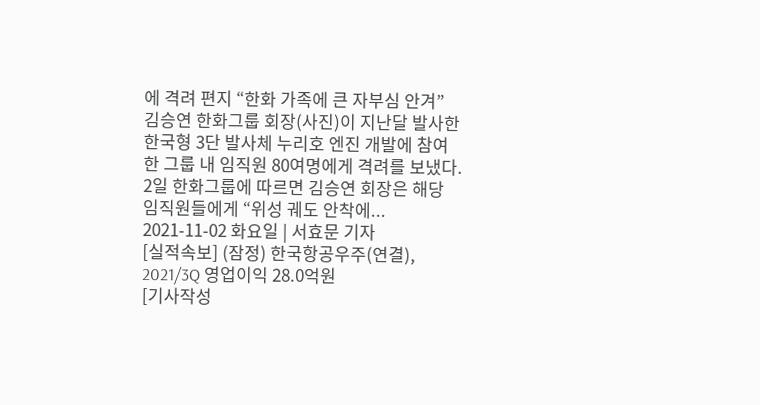에 격려 편지 “한화 가족에 큰 자부심 안겨”
김승연 한화그룹 회장(사진)이 지난달 발사한 한국형 3단 발사체 누리호 엔진 개발에 참여한 그룹 내 임직원 80여명에게 격려를 보냈다. 2일 한화그룹에 따르면 김승연 회장은 해당 임직원들에게 “위성 궤도 안착에...
2021-11-02 화요일 | 서효문 기자
[실적속보] (잠정) 한국항공우주(연결), 2021/3Q 영업이익 28.0억원
[기사작성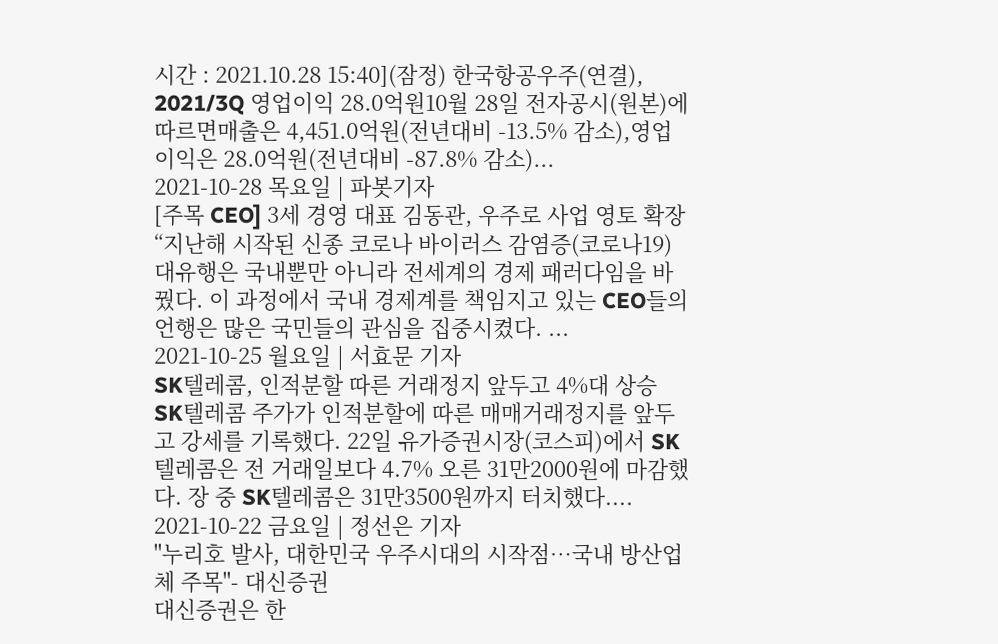시간 : 2021.10.28 15:40](잠정) 한국항공우주(연결), 2021/3Q 영업이익 28.0억원10월 28일 전자공시(원본)에 따르면매출은 4,451.0억원(전년대비 -13.5% 감소),영업이익은 28.0억원(전년대비 -87.8% 감소)...
2021-10-28 목요일 | 파봇기자
[주목 CEO] 3세 경영 대표 김동관, 우주로 사업 영토 확장
“지난해 시작된 신종 코로나 바이러스 감염증(코로나19) 대유행은 국내뿐만 아니라 전세계의 경제 패러다임을 바꿨다. 이 과정에서 국내 경제계를 책임지고 있는 CEO들의 언행은 많은 국민들의 관심을 집중시켰다. ...
2021-10-25 월요일 | 서효문 기자
SK텔레콤, 인적분할 따른 거래정지 앞두고 4%대 상승
SK텔레콤 주가가 인적분할에 따른 매매거래정지를 앞두고 강세를 기록했다. 22일 유가증권시장(코스피)에서 SK텔레콤은 전 거래일보다 4.7% 오른 31만2000원에 마감했다. 장 중 SK텔레콤은 31만3500원까지 터치했다....
2021-10-22 금요일 | 정선은 기자
"누리호 발사, 대한민국 우주시대의 시작점…국내 방산업체 주목"- 대신증권
대신증권은 한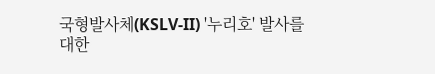국형발사체(KSLV-II) '누리호' 발사를 대한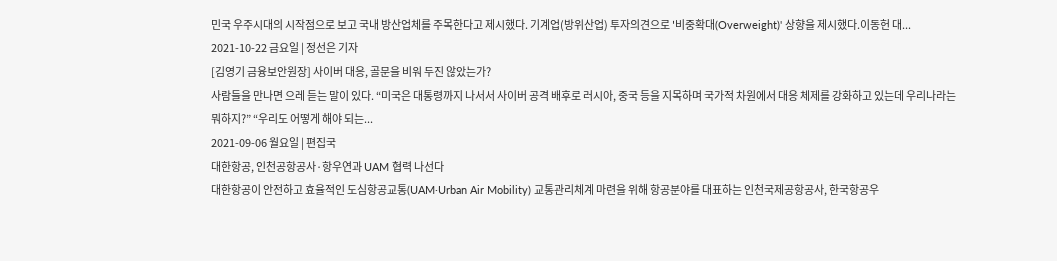민국 우주시대의 시작점으로 보고 국내 방산업체를 주목한다고 제시했다. 기계업(방위산업) 투자의견으로 '비중확대(Overweight)' 상향을 제시했다.이동헌 대...
2021-10-22 금요일 | 정선은 기자
[김영기 금융보안원장] 사이버 대응, 골문을 비워 두진 않았는가?
사람들을 만나면 으레 듣는 말이 있다. “미국은 대통령까지 나서서 사이버 공격 배후로 러시아, 중국 등을 지목하며 국가적 차원에서 대응 체제를 강화하고 있는데 우리나라는 뭐하지?” “우리도 어떻게 해야 되는...
2021-09-06 월요일 | 편집국
대한항공, 인천공항공사·항우연과 UAM 협력 나선다
대한항공이 안전하고 효율적인 도심항공교통(UAM·Urban Air Mobility) 교통관리체계 마련을 위해 항공분야를 대표하는 인천국제공항공사, 한국항공우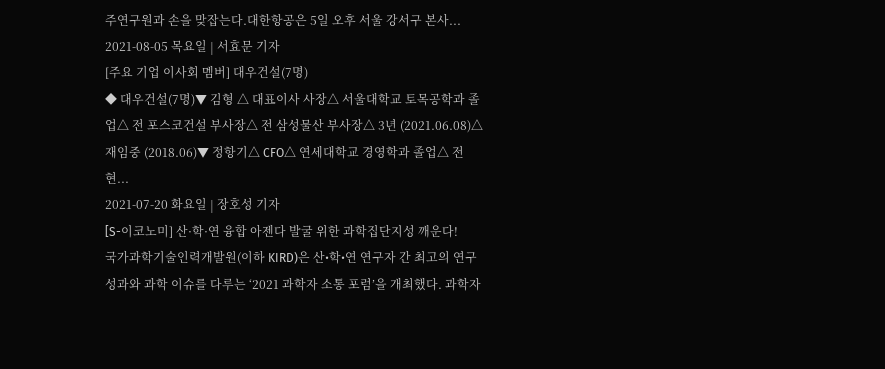주연구원과 손을 맞잡는다.대한항공은 5일 오후 서울 강서구 본사...
2021-08-05 목요일 | 서효문 기자
[주요 기업 이사회 멤버] 대우건설(7명)
◆ 대우건설(7명)▼ 김형 △ 대표이사 사장△ 서울대학교 토목공학과 졸업△ 전 포스코건설 부사장△ 전 삼성물산 부사장△ 3년 (2021.06.08)△ 재임중 (2018.06)▼ 정항기△ CFO△ 연세대학교 경영학과 졸업△ 전 현...
2021-07-20 화요일 | 장호성 기자
[S-이코노미] 산·학·연 융합 아젠다 발굴 위한 과학집단지성 깨운다!
국가과학기술인력개발원(이하 KIRD)은 산•학•연 연구자 간 최고의 연구성과와 과학 이슈를 다루는 ‘2021 과학자 소통 포럼’을 개최했다. 과학자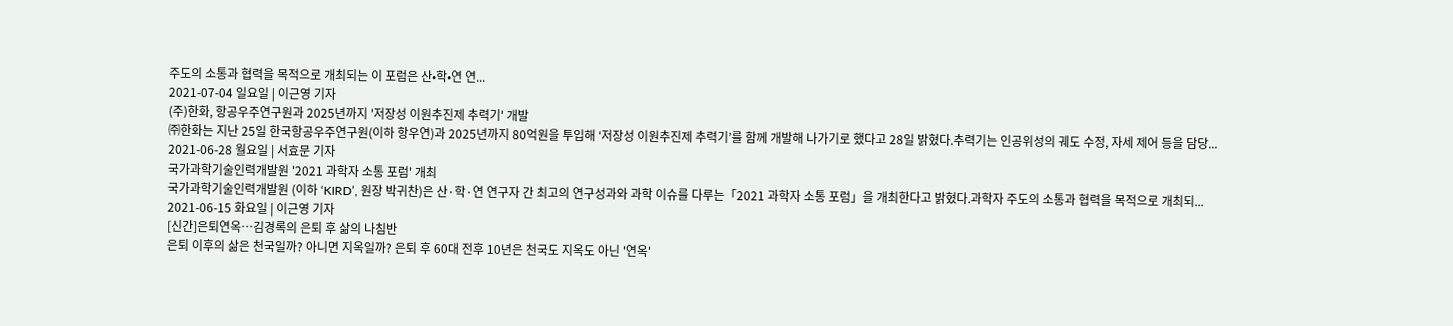주도의 소통과 협력을 목적으로 개최되는 이 포럼은 산•학•연 연...
2021-07-04 일요일 | 이근영 기자
(주)한화, 항공우주연구원과 2025년까지 '저장성 이원추진제 추력기' 개발
㈜한화는 지난 25일 한국항공우주연구원(이하 항우연)과 2025년까지 80억원을 투입해 ‘저장성 이원추진제 추력기’를 함께 개발해 나가기로 했다고 28일 밝혔다.추력기는 인공위성의 궤도 수정, 자세 제어 등을 담당...
2021-06-28 월요일 | 서효문 기자
국가과학기술인력개발원 '2021 과학자 소통 포럼' 개최
국가과학기술인력개발원 (이하 ‘KIRD’, 원장 박귀찬)은 산·학·연 연구자 간 최고의 연구성과와 과학 이슈를 다루는「2021 과학자 소통 포럼」을 개최한다고 밝혔다.과학자 주도의 소통과 협력을 목적으로 개최되...
2021-06-15 화요일 | 이근영 기자
[신간]은퇴연옥…김경록의 은퇴 후 삶의 나침반
은퇴 이후의 삶은 천국일까? 아니면 지옥일까? 은퇴 후 60대 전후 10년은 천국도 지옥도 아닌 '연옥'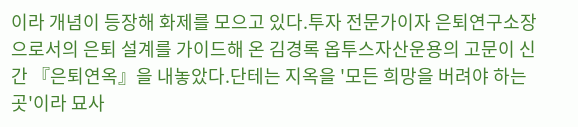이라 개념이 등장해 화제를 모으고 있다.투자 전문가이자 은퇴연구소장으로서의 은퇴 설계를 가이드해 온 김경록 옵투스자산운용의 고문이 신간 『은퇴연옥』을 내놓았다.단테는 지옥을 '모든 희망을 버려야 하는 곳'이라 묘사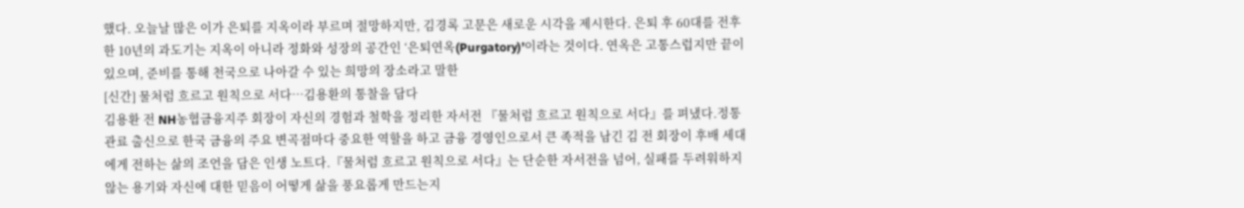했다. 오늘날 많은 이가 은퇴를 지옥이라 부르며 절망하지만, 김경록 고문은 새로운 시각을 제시한다. 은퇴 후 60대를 전후한 10년의 과도기는 지옥이 아니라 정화와 성장의 공간인 ‘은퇴연옥(Purgatory)’이라는 것이다. 연옥은 고통스럽지만 끝이 있으며, 준비를 통해 천국으로 나아갈 수 있는 희망의 장소라고 말한
[신간] 물처럼 흐르고 원칙으로 서다…김용환의 통찰을 담다
김용환 전 NH농협금융지주 회장이 자신의 경험과 철학을 정리한 자서전 『물처럼 흐르고 원칙으로 서다』를 펴냈다.정통 관료 출신으로 한국 금융의 주요 변곡점마다 중요한 역할을 하고 금융 경영인으로서 큰 족적을 남긴 김 전 회장이 후배 세대에게 전하는 삶의 조언을 담은 인생 노트다.『물처럼 흐르고 원칙으로 서다』는 단순한 자서전을 넘어, 실패를 두려워하지 않는 용기와 자신에 대한 믿음이 어떻게 삶을 풍요롭게 만드는지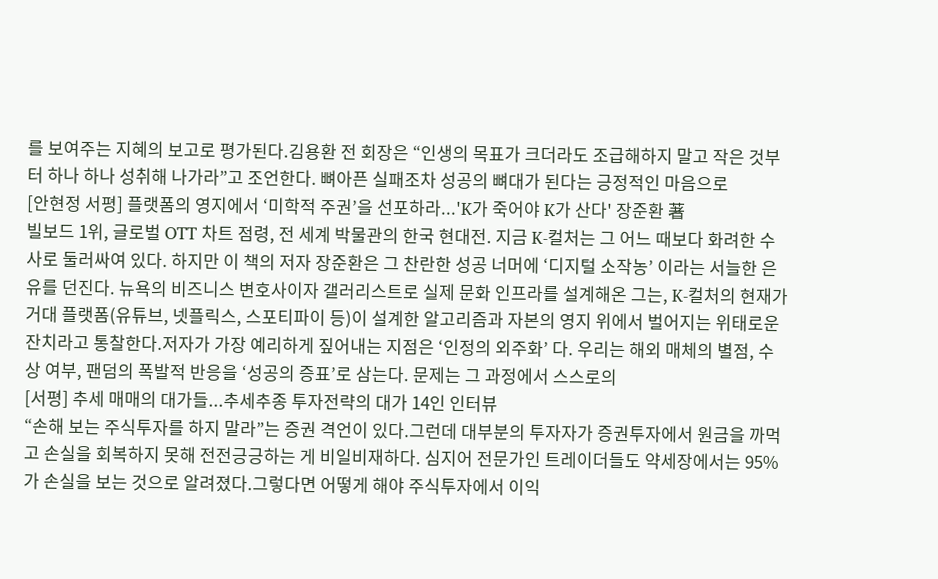를 보여주는 지혜의 보고로 평가된다.김용환 전 회장은 “인생의 목표가 크더라도 조급해하지 말고 작은 것부터 하나 하나 성취해 나가라”고 조언한다. 뼈아픈 실패조차 성공의 뼈대가 된다는 긍정적인 마음으로
[안현정 서평] 플랫폼의 영지에서 ‘미학적 주권’을 선포하라...'K가 죽어야 K가 산다' 장준환 著
빌보드 1위, 글로벌 OTT 차트 점령, 전 세계 박물관의 한국 현대전. 지금 K-컬처는 그 어느 때보다 화려한 수사로 둘러싸여 있다. 하지만 이 책의 저자 장준환은 그 찬란한 성공 너머에 ‘디지털 소작농’ 이라는 서늘한 은유를 던진다. 뉴욕의 비즈니스 변호사이자 갤러리스트로 실제 문화 인프라를 설계해온 그는, K-컬처의 현재가 거대 플랫폼(유튜브, 넷플릭스, 스포티파이 등)이 설계한 알고리즘과 자본의 영지 위에서 벌어지는 위태로운 잔치라고 통찰한다.저자가 가장 예리하게 짚어내는 지점은 ‘인정의 외주화’ 다. 우리는 해외 매체의 별점, 수상 여부, 팬덤의 폭발적 반응을 ‘성공의 증표’로 삼는다. 문제는 그 과정에서 스스로의
[서평] 추세 매매의 대가들...추세추종 투자전략의 대가 14인 인터뷰
“손해 보는 주식투자를 하지 말라”는 증권 격언이 있다.그런데 대부분의 투자자가 증권투자에서 원금을 까먹고 손실을 회복하지 못해 전전긍긍하는 게 비일비재하다. 심지어 전문가인 트레이더들도 약세장에서는 95%가 손실을 보는 것으로 알려졌다.그렇다면 어떻게 해야 주식투자에서 이익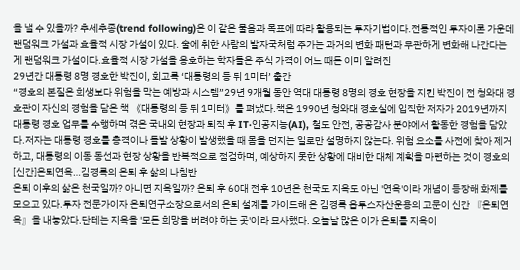을 낼 수 있을까? 추세추종(trend following)은 이 같은 물음과 목표에 따라 활용되는 투자기법이다.전통적인 투자이론 가운데 랜덤워크 가설과 효율적 시장 가설이 있다. 술에 취한 사람의 발자국처럼 주가는 과거의 변화 패턴과 무관하게 변화해 나간다는 게 랜덤워크 가설이다.효율적 시장 가설을 옹호하는 학자들은 주식 가격이 어느 때든 이미 알려진
29년간 대통령 8명 경호한 박진이, 회고록 ‘대통령의 등 뒤 1미터’ 출간
“경호의 본질은 희생보다 위험을 막는 예방과 시스템”29년 9개월 동안 역대 대통령 8명의 경호 현장을 지킨 박진이 전 청와대 경호관이 자신의 경험을 담은 책 《대통령의 등 뒤 1미터》를 펴냈다.책은 1990년 청와대 경호실에 입직한 저자가 2019년까지 대통령 경호 업무를 수행하며 겪은 국내외 현장과 퇴직 후 IT·인공지능(AI), 철도 안전, 공공감사 분야에서 활동한 경험을 담았다.저자는 대통령 경호를 총격이나 돌발 상황이 발생했을 때 몸을 던지는 일로만 설명하지 않는다. 위험 요소를 사전에 찾아 제거하고, 대통령의 이동 동선과 현장 상황을 반복적으로 점검하며, 예상하지 못한 상황에 대비한 대체 계획을 마련하는 것이 경호의
[신간]은퇴연옥…김경록의 은퇴 후 삶의 나침반
은퇴 이후의 삶은 천국일까? 아니면 지옥일까? 은퇴 후 60대 전후 10년은 천국도 지옥도 아닌 '연옥'이라 개념이 등장해 화제를 모으고 있다.투자 전문가이자 은퇴연구소장으로서의 은퇴 설계를 가이드해 온 김경록 옵투스자산운용의 고문이 신간 『은퇴연옥』을 내놓았다.단테는 지옥을 '모든 희망을 버려야 하는 곳'이라 묘사했다. 오늘날 많은 이가 은퇴를 지옥이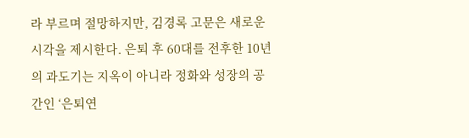라 부르며 절망하지만, 김경록 고문은 새로운 시각을 제시한다. 은퇴 후 60대를 전후한 10년의 과도기는 지옥이 아니라 정화와 성장의 공간인 ‘은퇴연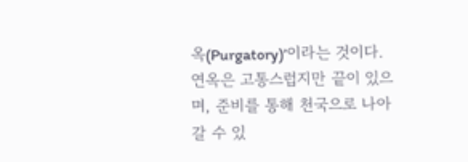옥(Purgatory)’이라는 것이다. 연옥은 고통스럽지만 끝이 있으며, 준비를 통해 천국으로 나아갈 수 있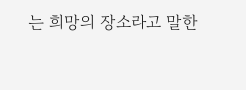는 희망의 장소라고 말한